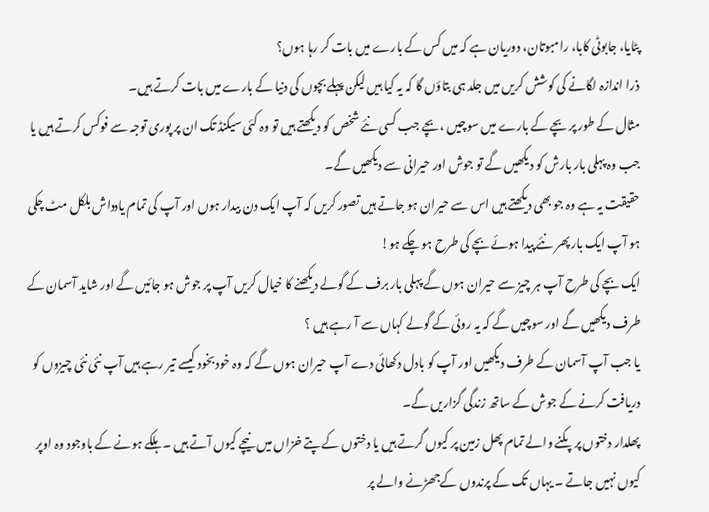پٹایا، جابوٹی کابا، رامبوتان، دوریان ہے کہ میں کس کے بارے میں بات کر رہا ہوں؟
ذرا اندازہ لگانے کی کوشش کریں میں جلد ہی بتاؤں گا کہ یہ کیا ہیں لیکن پہلے بچوں کی دنیا کے بارے میں بات کرتے ہیں۔
مثال کے طور پر بچے کے بارے میں سوچیں ،بچے جب کسی نئے شخص کو دیکھتے ہیں تو وہ کئی سیکنڈ تک ان پر پوری توجہ سے فوکس کرتے ہیں یا جب وہ پہلی بار بارش کو دیکھیں گے تو جوش اور حیرانی سے دیکھیں گے۔
حقیقت یہ ہے وہ جو بھی دیکھتے ہیں اس سے حیران ہو جاتے ہیں تصور کریں کہ آپ ایک دن بیدار ہوں اور آپ کی تمام یادداش بلکل مٹ چکی ہو آپ ایک بار پھر نئے پیدا ہوئے بچے کی طرح ہو چکے ہو!
ایک بچے کی طرح آپ ہر چیز سے حیران ہوں گے پہلی بار برف کے گولے دیکھنے کا خیال کریں آپ پر جوش ہو جائیں گے اور شاید آسمان کے طرف دیکھیں گے اور سوچیں گے کہ یہ روئی کے گولے کہاں سے آ رہے ہیں ؟
یا جب آپ آسمان کے طرف دیکھیں اور آپ کو بادل دکھائی دے آپ حیران ہوں گے کہ وہ خود بخود کیسے تیر رہے ہیں آپ نئی نئی چیزوں کو دریافت کرنے کے جوش کے ساتھ زندگی گزاریں گے۔
پھلدار دختوں پر پکنے والے تمام پھل زمین پر کیوں گرتے ہیں یا دختوں کے پتے خزاں میں نیچے کیوں آتے ہیں ۔ ہلکے ہونے کے باوجود وہ اوپر کیوں نہیں جاتے ۔ یہاں تک کے پرندوں کےجھڑنے والے پر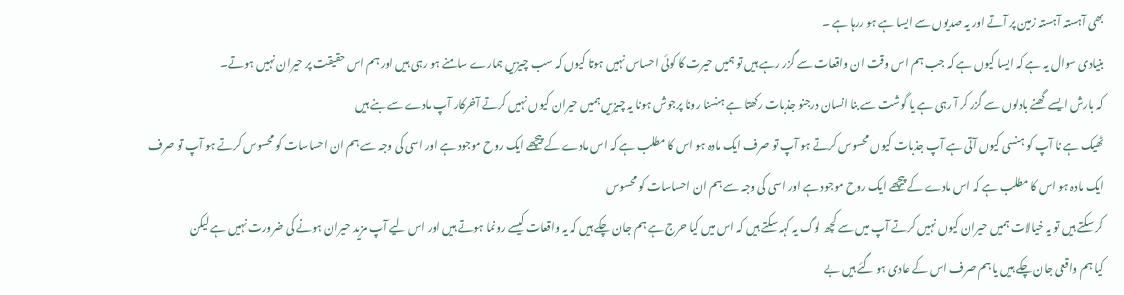بھی آہستہ آہستہ زمین پر آتے اور یہ صدیوں سے ایسا ہے ہو ررہا ہے ۔
بنیادی سوال یہ ہے کہ ایسا کیوں ہے کہ جب ہم اس وقت ان واقعات سے گزر رہے ہیں تو ہمیں حیرت کا کوئی احساس نہیں ہوتا کیوں کہ سب چیزیں ہمارے سامنے ہو رہی ہیں اور ہم اس حقیقت پر حیران نہیں ہوتے۔
کہ بارش ایسے گھنے بادلوں سے گزر کر آ رہی ہے یا گوشت سے بنا انسان درجنو جذبات رکھتا ہے ہنسنا رونا پرجوش ہونا یہ چیزیں ہمیں حیران کیوں نہیں کرتے آخرکار آپ مادے سے بنے ہیں
ٹھیک ہے نا آپ کو ہنسی کیوں آتی ہے آپ جذبات کیوں محسوس کرتے ہو آپ تو صرف ایک مادہ ہو اس کا مطلب ہے کہ اس مادے کے پیچھے ایک روح موجود ہے اور اسی کی وجہ سے ہم ان احساسات کو محسوس کرتے ہو آپ تو صرف ایک مادہ ہو اس کا مطلب ہے کہ اس مادے کے پیچھے ایک روح موجود ہے اور اسی کی وجہ سے ہم ان احساسات کو محسوس
کر سکتے ہیں تو یہ خیالات ہمیں حیران کیوں نہیں کرتے آپ میں سے کچھ لوگ یہ کہہ سکتے ہیں کہ اس میں کیا حرج ہے ہم جان چکے ہیں کہ یہ واقعات کیسے رونما ہوتے ہیں اور اس لیے آپ مزید حیران ہونے کی ضرورت نہیں ہے لیکن
کیا ہم واقعی جان چکے ہیں یا ہم صرف اس کے عادی ہو گئے ہیں بے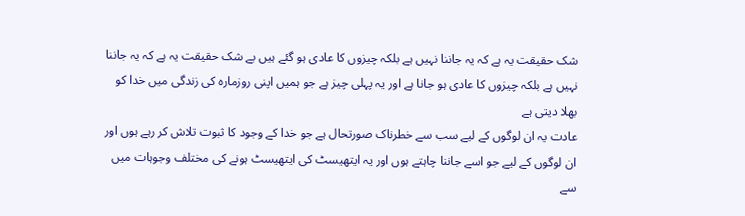شک حقیقت یہ ہے کہ یہ جاننا نہیں ہے بلکہ چیزوں کا عادی ہو گئے ہیں بے شک حقیقت یہ ہے کہ یہ جاننا نہیں ہے بلکہ چیزوں کا عادی ہو جانا ہے اور یہ پہلی چیز ہے جو ہمیں اپنی روزمارہ کی زندگی میں خدا کو بھلا دیتی ہے
عادت یہ ان لوگوں کے لیے سب سے خطرناک صورتحال ہے جو خدا کے وجود کا ثبوت تلاش کر رہے ہوں اور ان لوگوں کے لیے جو اسے جاننا چاہتے ہوں اور یہ ایتھیسٹ کی ایتھیسٹ ہونے کی مختلف وجوہات میں سے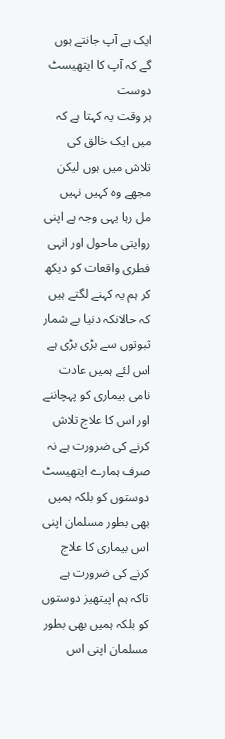ایک ہے آپ جانتے ہوں گے کہ آپ کا ایتھیسٹ دوست
ہر وقت یہ کہتا ہے کہ میں ایک خالق کی تلاش میں ہوں لیکن مجھے وہ کہیں نہیں مل رہا یہی وجہ ہے اپنی روایتی ماحول اور انہی فطری واقعات کو دیکھ کر ہم یہ کہنے لگتے ہیں کہ حالانکہ دنیا بے شمار ثبوتوں سے بڑی بڑی ہے
اس لئے ہمیں عادت نامی بیماری کو پہچاننے اور اس کا علاج تلاش کرنے کی ضرورت ہے نہ صرف ہمارے ایتھیسٹ دوستوں کو بلکہ ہمیں بھی بطور مسلمان اپنی اس بیماری کا علاج کرنے کی ضرورت ہے تاکہ ہم اپیتھیز دوستوں کو بلکہ ہمیں بھی بطور مسلمان اپنی اس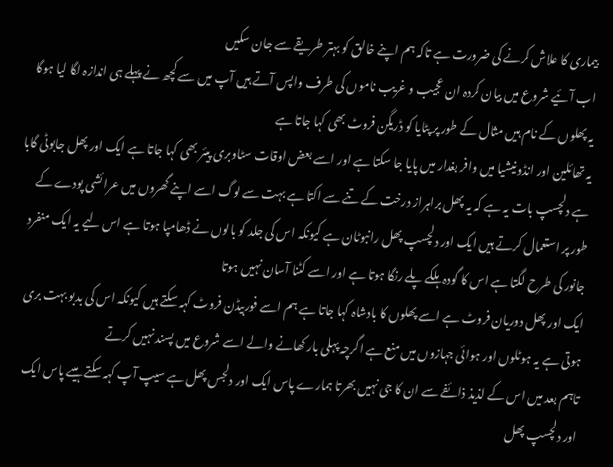بیماری کا علاش کرنے کی ضرورت ہے تاکہ ہم اپنے خالق کو بہتر طریقے سے جان سکیں
اب آئیے شروع میں بیان کردہ ان عجیب و غریب ناموں کی طرف واپس آتے ہیں آپ میں سے کچھ نے پہلے ہی اندازہ لگا لیا ہوگا یہ پھلوں کے نام ہیں مثال کے طور پر پٹایا کو ڈریگن فروٹ بھی کہا جاتا ہے
یہ تھائلین اور انڈونیشیا میں وافر بغدار میں پایا جا سکتا ہے اور اسے بعض اوقات سٹاوبری پیئر بھی کہا جاتا ہے ایک اور پھل جابوٹی گابا ہے دلچسپ بات یہ ہے کہ یہ پھل براہراز درخت کے تنے سے اکتا ہے بہت سے لوگ اسے اپنے گھروں میں عرائشی پودے کے طور پر استعمال کرتے ہیں ایک اور دلچسپ پھل رانبوٹان ہے کیونکہ اس کی جلد کو بالوں نے ڈھامپا ہوتا ہے اس لیے یہ ایک منفرد جانور کی طرح لگتا ہے اس کا گودہ ہلکے پلے رنگا ہوتا ہے اور اسے کٹنا آسان نہیں ہوتا
ایک اور پھل دوریان فروٹ ہے اسے پھلوں کا بادشاہ کہا جاتا ہے ہم اسے فوربیڈن فروٹ کہہ سکتے ہیں کیونکہ اس کی بدبو بہت بری ہوتی ہے یہ ہوٹلوں اور ہوائی جہازوں میں منع ہے اگرچہ پہلی بار کھانے والے اسے شروع میں پسند نہیں کرتے
تاہم بعد میں اس کے لذیذ ذائفے سے ان کا جی نہیں بھرتا ہمارے پاس ایک اور دلجس پھل ہے سیپ آپ کہہ سکتے ہیںے پاس ایک اور دلچسپ پھل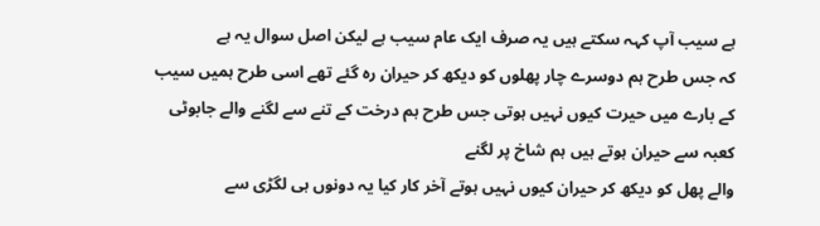ہے سیب آپ کہہ سکتے ہیں یہ صرف ایک عام سیب ہے لیکن اصل سوال یہ ہے
کہ جس طرح ہم دوسرے چار پھلوں کو دیکھ کر حیران رہ گئے تھے اسی طرح ہمیں سیب کے بارے میں حیرت کیوں نہیں ہوتی جس طرح ہم درخت کے تنے سے لگنے والے جابوٹی کعبہ سے حیران ہوتے ہیں ہم شاخ پر لگنے
والے پھل کو دیکھ کر حیران کیوں نہیں ہوتے آخر کار کیا یہ دونوں ہی لگڑی سے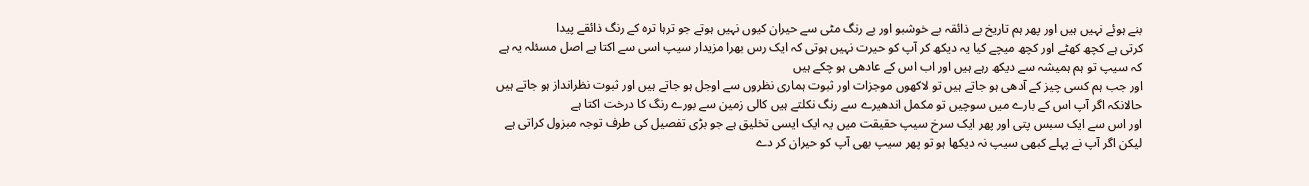بنے ہوئے نہیں ہیں اور پھر ہم تاریخ بے ذائقہ بے خوشبو اور بے رنگ مٹی سے حیران کیوں نہیں ہوتے جو ترہا ترہ کے رنگ ذائقے پیدا
کرتی ہے کچھ کھٹے اور کچھ میچے کیا یہ دیکھ کر آپ کو حیرت نہیں ہوتی کہ ایک رس بھرا مزیدار سیپ اسی سے اکتا ہے اصل مسئلہ یہ ہے کہ سیپ تو ہم ہمیشہ سے دیکھ رہے ہیں اور اب اس کے عادھی ہو چکے ہیں
اور جب ہم کسی چیز کے آدھی ہو جاتے ہیں تو لاکھوں موجزات اور ثبوت ہماری نظروں سے اوجل ہو جاتے ہیں اور ثبوت نظرانداز ہو جاتے ہیں حالانکہ اگر آپ اس کے بارے میں سوچیں تو مکمل اندھیرے سے رنگ نکلتے ہیں کالی زمین سے بورے رنگ کا درخت اکتا ہے
اور اس سے ایک سبس پتی اور پھر ایک سرخ سیپ حقیقت میں یہ ایک ایسی تخلیق ہے جو بڑی تفصیل کی طرف توجہ مبزول کراتی ہے لیکن اگر آپ نے پہلے کبھی سیپ نہ دیکھا ہو تو پھر سیپ بھی آپ کو حیران کر دے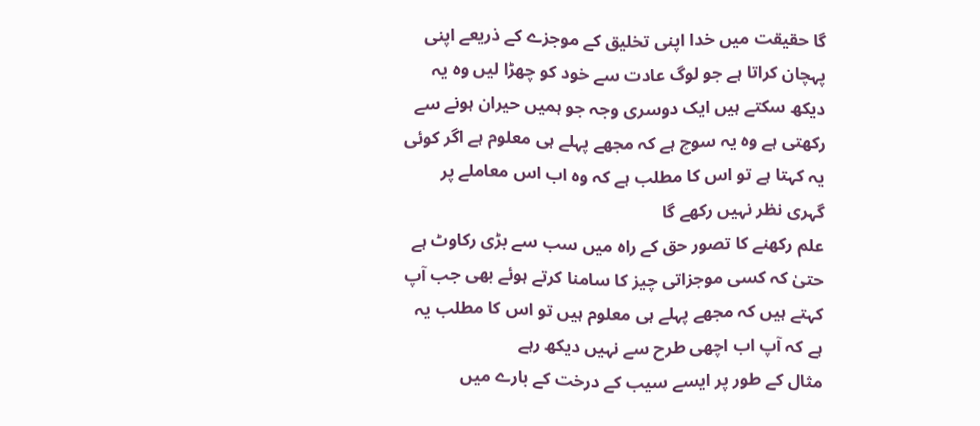گا حقیقت میں خدا اپنی تخلیق کے موجزے کے ذریعے اپنی پہچان کراتا ہے جو لوگ عادت سے خود کو چھڑا لیں وہ یہ دیکھ سکتے ہیں ایک دوسری وجہ جو ہمیں حیران ہونے سے رکھتی ہے وہ یہ سوچ ہے کہ مجھے پہلے ہی معلوم ہے اگر کوئی یہ کہتا ہے تو اس کا مطلب ہے کہ وہ اب اس معاملے پر گہری نظر نہیں رکھے گا
علم رکھنے کا تصور حق کے راہ میں سب سے بڑی رکاوٹ ہے حتیٰ کہ کسی موجزاتی چیز کا سامنا کرتے ہوئے بھی جب آپ کہتے ہیں کہ مجھے پہلے ہی معلوم ہیں تو اس کا مطلب یہ ہے کہ آپ اب اچھی طرح سے نہیں دیکھ رہے
مثال کے طور پر ایسے سیب کے درخت کے بارے میں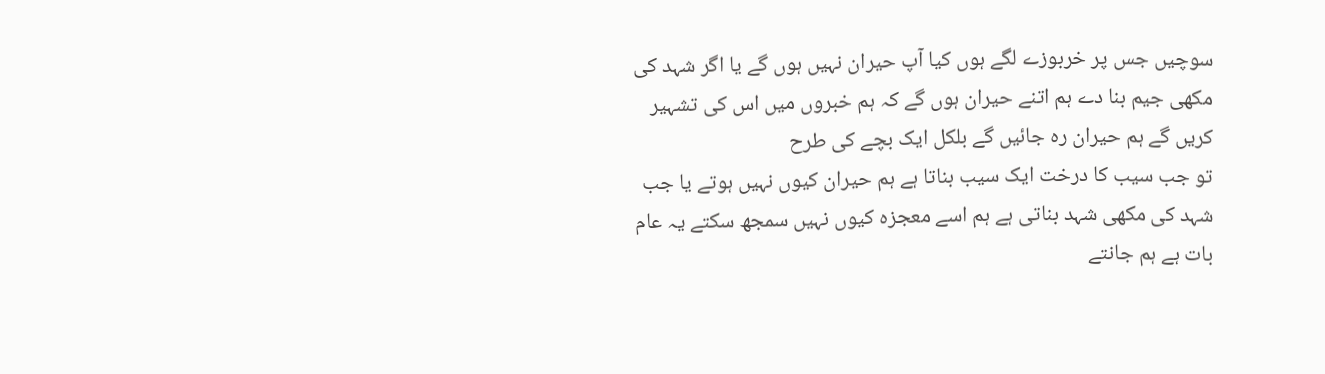سوچیں جس پر خربوزے لگے ہوں کیا آپ حیران نہیں ہوں گے یا اگر شہد کی مکھی جیم بنا دے ہم اتنے حیران ہوں گے کہ ہم خبروں میں اس کی تشہیر کریں گے ہم حیران رہ جائیں گے بلکل ایک بچے کی طرح
تو جب سیب کا درخت ایک سیب بناتا ہے ہم حیران کیوں نہیں ہوتے یا جب شہد کی مکھی شہد بناتی ہے ہم اسے معجزہ کیوں نہیں سمجھ سکتے یہ عام بات ہے ہم جانتے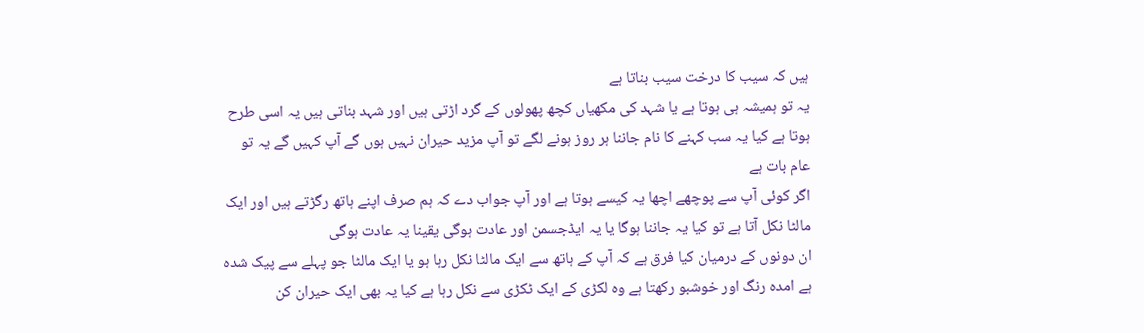ہیں کہ سیب کا درخت سیب بناتا ہے
یہ تو ہمیشہ ہی ہوتا ہے یا شہد کی مکھیاں کچھ پھولوں کے گرد اڑتی ہیں اور شہد بناتی ہیں یہ اسی طرح ہوتا ہے کیا یہ سب کہنے کا نام جاننا ہر روز ہونے لگے تو آپ مزید حیران نہیں ہوں گے آپ کہیں گے یہ تو عام بات ہے
اگر کوئی آپ سے پوچھے اچھا یہ کیسے ہوتا ہے اور آپ جواب دے کہ ہم صرف اپنے ہاتھ رگڑتے ہیں اور ایک مالٹا نکل آتا ہے تو کیا یہ جاننا ہوگا یا یہ ایڈجسمن اور عادت ہوگی یقینا یہ عادت ہوگی
ان دونوں کے درمیان کیا فرق ہے کہ آپ کے ہاتھ سے ایک مالٹا نکل رہا ہو یا ایک مالٹا جو پہلے سے پیک شدہ ہے امدہ رنگ اور خوشبو رکھتا ہے وہ لکڑی کے ایک ٹکڑی سے نکل رہا ہے کیا یہ بھی ایک حیران کن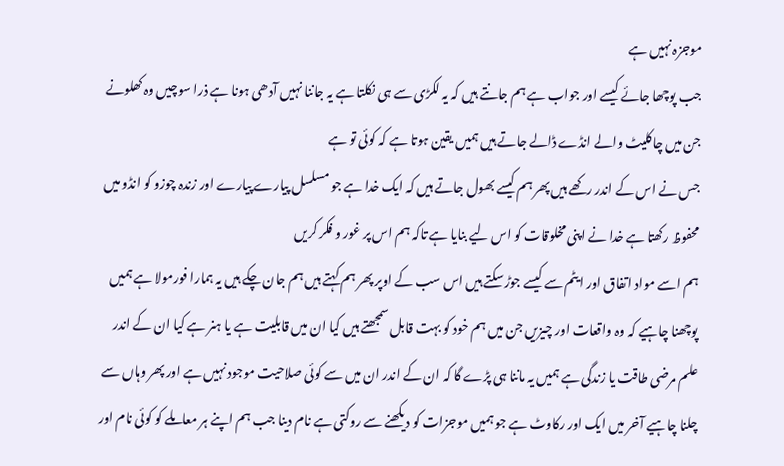موجزہ نہیں ہے
جب پوچھا جائے کیسے اور جواب ہے ہم جانتے ہیں کہ یہ لکڑی سے ہی نکلتا ہے یہ جاننا نہیں آدھی ہونا ہے ذرا سوچیں وہ کھلونے جن میں چاکلیٹ والے انڈے ڈالے جاتے ہیں ہمیں یقین ہوتا ہے کہ کوئی تو ہے
جس نے اس کے اندر رکھے ہیں پھر ہم کیسے بھول جاتے ہیں کہ ایک خدا ہے جو مسلسل پیارے پیارے اور زندہ چوزو کو انڈو میں محفوظ رکھتا ہے خدا نے اپنی مخلوقات کو اس لیے بنایا ہے تاکہ ہم اس پر غور و فکر کریں
ہم اسے مواد اتفاق اور ایٹم سے کیسے جوڑ سکتے ہیں اس سب کے اوپر پھر ہم کہتے ہیں ہم جان چکے ہیں یہ ہمارا فورمولا ہے ہمیں پوچھنا چاہیے کہ وہ واقعات اور چیزیں جن میں ہم خود کو بہت قابل سمجھتے ہیں کیا ان میں قابلیت ہے یا ہنر ہے کیا ان کے اندر علم مرضی طاقت یا زندگی ہے ہمیں یہ ماننا ہی پڑے گا کہ ان کے اندر ان میں سے کوئی صلاحیت موجود نہیں ہے اور پھر وہاں سے چلنا چاہیے آخر میں ایک اور رکاوٹ ہے جو ہمیں موجزات کو دیکھنے سے روکتی ہے نام دینا جب ہم اپنے ہر معاملے کو کوئی نام اور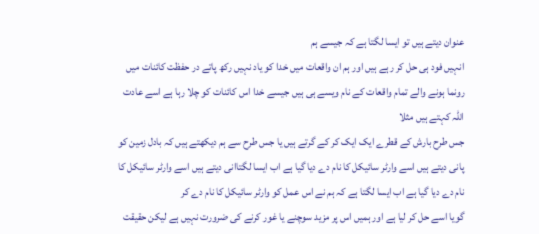عنوان دیتے ہیں تو ایسا لگتا ہے کہ جیسے ہم
انہیں فود ہی حل کر رہے ہیں اور ہم ان واقعات میں خدا کو یاد نہیں رکھ پاتے در حفظت کائنات میں رونما ہونے والے تمام واقعات کے نام ویسے ہی ہیں جیسے خدا اس کائنات کو چلا رہا ہے اسے عادت اللہ کہتے ہیں مثلا
جس طرح بارش کے قطرے ایک ایک کر کے گرتے ہیں یا جس طرح سے ہم دیکھتے ہیں کہ بادل زمین کو پانی دیتے ہیں اسے وارٹر سائیکل کا نام دے دیا گیا ہے اب ایسا لگتاانی دیتے ہیں اسے وارٹر سائیکل کا نام دے دیا گیا ہے اب ایسا لگتا ہے کہ ہم نے اس عمل کو وارٹر سائیکل کا نام دے کر
گویا اسے حل کر لیا ہے اور ہمیں اس پر مزید سوچنے یا غور کرنے کی ضرورت نہیں ہے لیکن حقیقت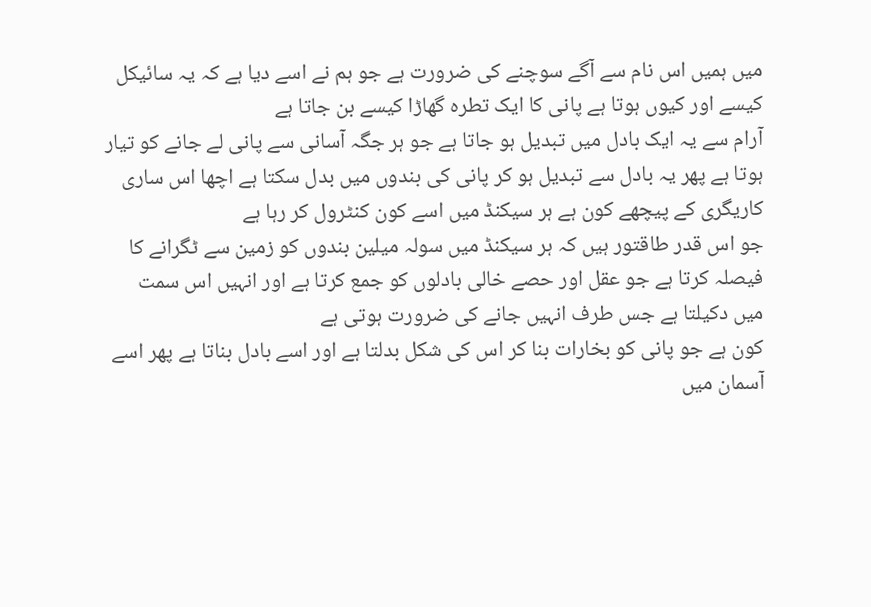میں ہمیں اس نام سے آگے سوچنے کی ضرورت ہے جو ہم نے اسے دیا ہے کہ یہ سائیکل کیسے اور کیوں ہوتا ہے پانی کا ایک تطرہ گھاڑا کیسے بن جاتا ہے
آرام سے یہ ایک بادل میں تبدیل ہو جاتا ہے جو ہر جگہ آسانی سے پانی لے جانے کو تیار ہوتا ہے پھر یہ بادل سے تبدیل ہو کر پانی کی بندوں میں بدل سکتا ہے اچھا اس ساری کاریگری کے پیچھے کون ہے ہر سیکنڈ میں اسے کون کنٹرول کر رہا ہے
جو اس قدر طاقتور ہیں کہ ہر سیکنڈ میں سولہ میلین بندوں کو زمین سے ٹگرانے کا فیصلہ کرتا ہے جو عقل اور حصے خالی بادلوں کو جمع کرتا ہے اور انہیں اس سمت میں دکیلتا ہے جس طرف انہیں جانے کی ضرورت ہوتی ہے
کون ہے جو پانی کو بخارات بنا کر اس کی شکل بدلتا ہے اور اسے بادل بناتا ہے پھر اسے آسمان میں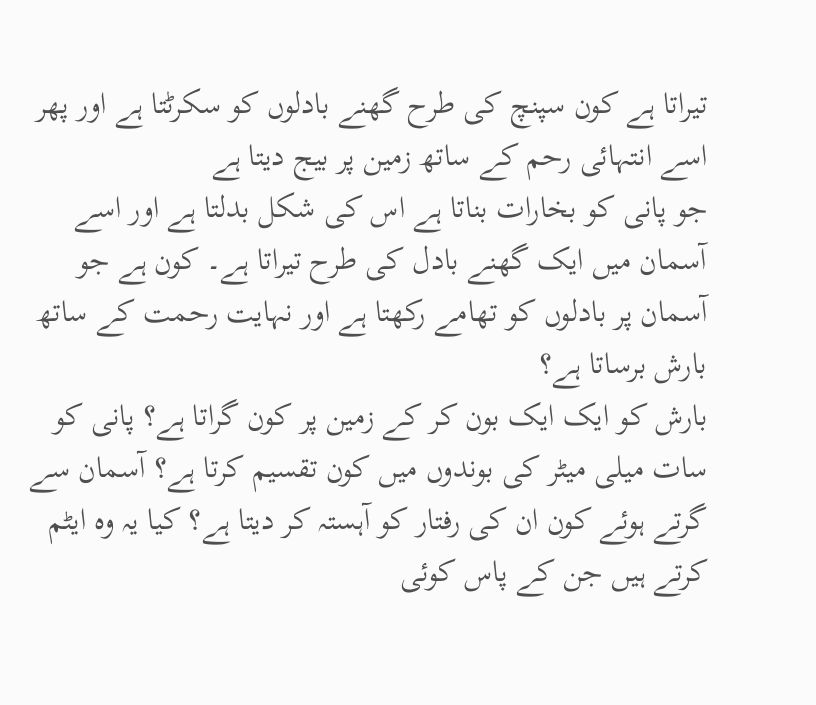تیراتا ہے کون سپنچ کی طرح گھنے بادلوں کو سکرٹتا ہے اور پھر اسے انتہائی رحم کے ساتھ زمین پر بیج دیتا ہے
جو پانی کو بخارات بناتا ہے اس کی شکل بدلتا ہے اور اسے آسمان میں ایک گھنے بادل کی طرح تیراتا ہے۔ کون ہے جو آسمان پر بادلوں کو تھامے رکھتا ہے اور نہایت رحمت کے ساتھ بارش برساتا ہے؟
بارش کو ایک ایک بون کر کے زمین پر کون گراتا ہے؟ پانی کو سات میلی میٹر کی بوندوں میں کون تقسیم کرتا ہے؟ آسمان سے گرتے ہوئے کون ان کی رفتار کو آہستہ کر دیتا ہے؟ کیا یہ وہ ایٹم کرتے ہیں جن کے پاس کوئی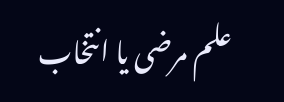علم مرضی یا انتخاب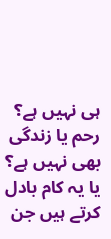ہی نہیں ہے؟
رحم یا زندگی بھی نہیں ہے؟ یا یہ کام بادل کرتے ہیں جن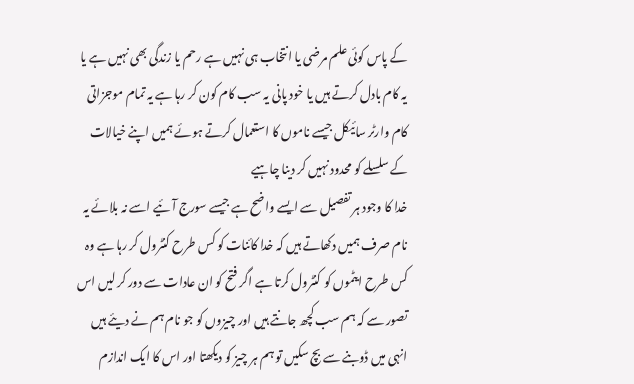کے پاس کوئی علم مرضی یا انتخاب ہی نہیں ہے رحم یا زندگی بھی نہیں ہے یا یہ کام بادل کرتے ہیں یا خود پانی یہ سب کام کون کر رہا ہے یہ تمام موجزاتی کام وارٹر سائیکل جیسے ناموں کا استعمال کرتے ہوئے ہمیں اپنے خیالات کے سلسلے کو محدود نہیں کر دینا چاہیے
خدا کا وجود ہر تفصیل سے ایسے واضح ہے جیسے سورج آئیے اسے نہ بلائے یہ نام صرف ہمیں دکھاتے ہیں کہ خدا کائنات کو کس طرح کنٹرول کر رہا ہے وہ کس طرح ایٹموں کو کنٹرول کرتا ہے اگر فتح کو ان عادات سے دور کر لیں اس تصور سے کہ ہم سب کچھ جانتے ہیں اور چیزوں کو جو نام ہم نے دیئے ہیں انہی میں ڈوبنے سے بچ سکیں تو ہم ہر چیز کو دیکھتا اور اس کا ایک اندازم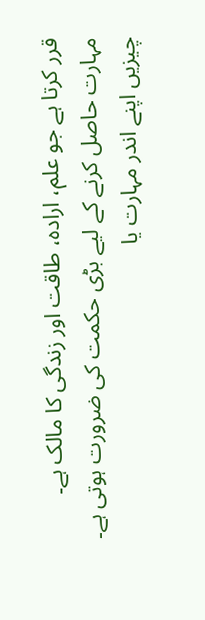قرر کرتا ہے جو علم، ارادہ، طاقت اور زندگی کا مالک ہے۔
مہارت حاصل کرنے کے لیے بڑی حکمت کی ضرورت ہوتی ہے۔ چیزیں اپنے اندر مہارت یا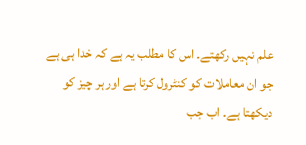علم نہیں رکھتے۔ اس کا مطلب یہ ہے کہ خدا ہی ہے جو ان معاملات کو کنٹرول کرتا ہے اور ہر چیز کو دیکھتا ہے۔ اب جب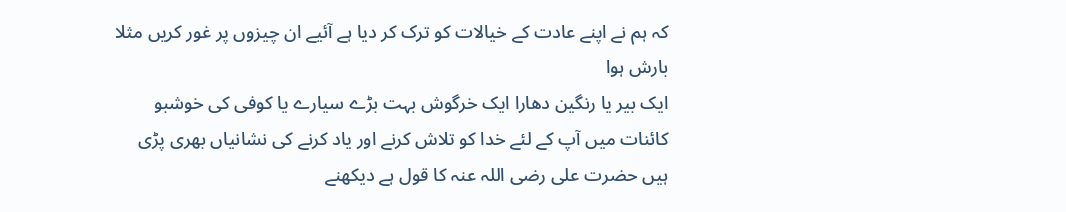کہ ہم نے اپنے عادت کے خیالات کو ترک کر دیا ہے آئیے ان چیزوں پر غور کریں مثلا بارش ہوا
ایک بیر یا رنگین دھارا ایک خرگوش بہت بڑے سیارے یا کوفی کی خوشبو
کائنات میں آپ کے لئے خدا کو تلاش کرنے اور یاد کرنے کی نشانیاں بھری پڑی ہیں حضرت علی رضی اللہ عنہ کا قول ہے دیکھنے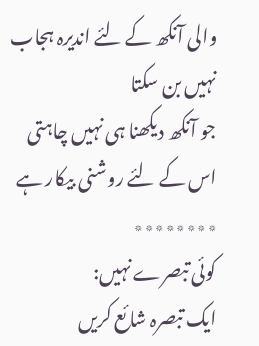والی آنکھ کے لئے اندیرہ ہجاب نہیں بن سکتا
جو آنکھ دیکھنا ہی نہیں چاہتی اس کے لئے روشنی بیکار ہے
٭٭٭٭٭٭٭٭
کوئی تبصرے نہیں:
ایک تبصرہ شائع کریں